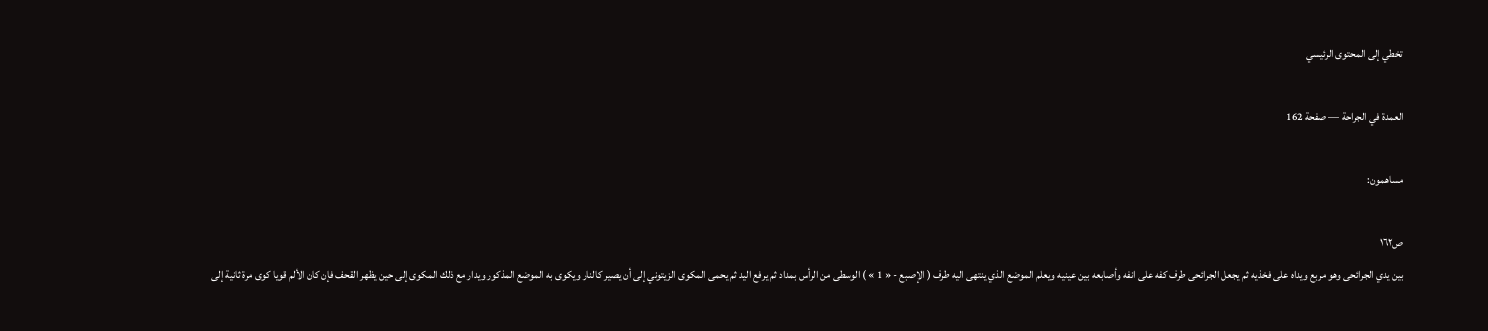تخطي إلى المحتوى الرئيسي

العمدة في الجراحة — صفحة 162

مساهمون:

ص١٦٢
بين يدي الجرائحى وهو مربع ويداه على فخذيه ثم يجعل الجرائحى طرف كفه على انفه وأصابعه بين عينيه ويعلم الموضع الذي ينتهى اليه طرف ( الإصبع - « 1 » ) الوسطى من الرأس بمداد ثم يرفع اليد ثم يحمى المكوى الزيتوني إلى أن يصير كالنار ويكوى به الموضع المذكور ويدار مع ذلك المكوى إلى حين يظهر القحف فإن كان الألم قويا كوى مرة ثانية إلى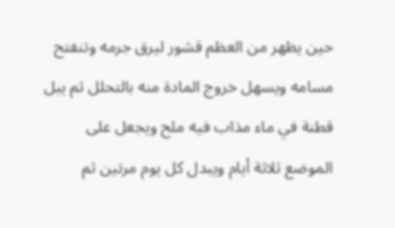حين يظهر من العظم قشور ليرق جرمه وتنفتح مسامه ويسهل خروج المادة منه بالتحلل ثم يبل قطنة في ماء مذاب فيه ملح ويجعل على الموضع ثلاثة أيام ويبدل كل يوم مرتين ثم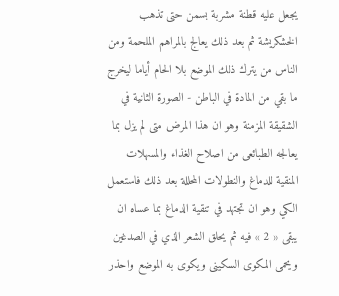يجعل عليه قطنة مشربة بسمن حتى تذهب الخشكريشة ثم بعد ذلك يعالج بالمراهم الملحمة ومن الناس من يترك ذلك الموضع بلا الحام أياما ليخرج ما بقي من المادة في الباطن - الصورة الثانية في الشقيقة المزمنة وهو ان هذا المرض متى لم يزل بما يعالجه الطبائعى من اصلاح الغذاء والمسهلات المنقية للدماغ والنطولات المحللة بعد ذلك فاستعمل الكي وهو ان تجتهد في تنقية الدماغ بما عساه ان يبقى « 2 » فيه ثم يحلق الشعر الذي في الصدغين ويحمى المكوى السكينى ويكوى به الموضع واحذر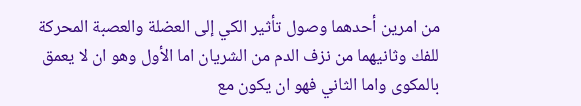من امرين أحدهما وصول تأثير الكي إلى العضلة والعصبة المحركة للفك وثانيهما من نزف الدم من الشريان اما الأول وهو ان لا يعمق بالمكوى واما الثاني فهو ان يكون مع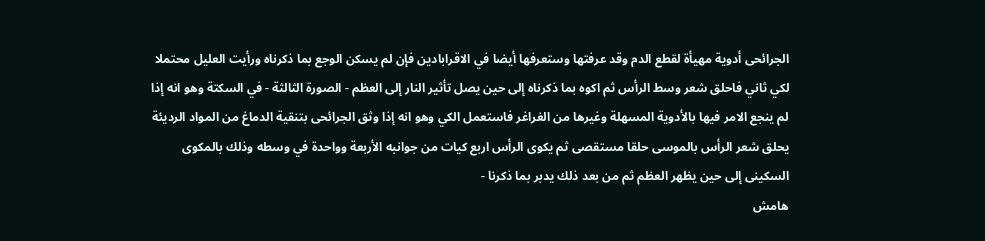الجرائحى أدوية مهيأة لقطع الدم وقد عرفتها وستعرفها أيضا في الاقرابادين فإن لم يسكن الوجع بما ذكرناه ورأيت العليل محتملا لكي ثاني فاحلق شعر وسط الرأس ثم اكوه بما ذكرناه إلى حين يصل تأثير النار إلى العظم - الصورة الثالثة - في السكتة وهو انه إذا لم ينجع الامر فيها بالأدوية المسهلة وغيرها من الغراغر فاستعمل الكي وهو انه إذا وثق الجرائحى بتنقية الدماغ من المواد الرديئة يحلق شعر الرأس بالموسى حلقا مستقصى ثم يكوى الرأس اربع كيات من جوانبه الأربعة وواحدة في وسطه وذلك بالمكوى السكينى إلى حين يظهر العظم ثم من بعد ذلك يدبر بما ذكرنا -
هامش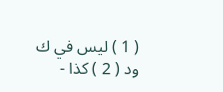( 1 ) ليس في ك ود ( 2 ) كذا -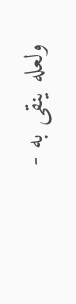ولعله ينقى به -